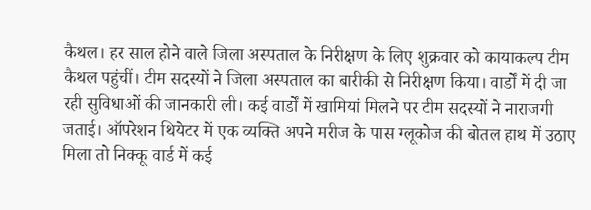कैथल। हर साल होने वाले जिला अस्पताल के निरीक्षण के लिए शुक्रवार को कायाकल्प टीम कैथल पहुंचीं। टीम सदस्यों ने जिला अस्पताल का बारीकी से निरीक्षण किया। वार्डों में दी जा रही सुविधाओं की जानकारी ली। कई वार्डों में खामियां मिलने पर टीम सदस्यों ने नाराजगी जताई। ऑपरेशन थियेटर में एक व्यक्ति अपने मरीज के पास ग्लूकोज की बोतल हाथ में उठाए मिला तो निक्कू वार्ड में कई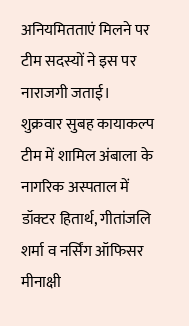अनियमितताएं मिलने पर टीम सदस्यों ने इस पर नाराजगी जताई।
शुक्रवार सुबह कायाकल्प टीम में शामिल अंबाला के नागरिक अस्पताल में डॉक्टर हितार्थ, गीतांजलि शर्मा व नर्सिंग ऑफिसर मीनाक्षी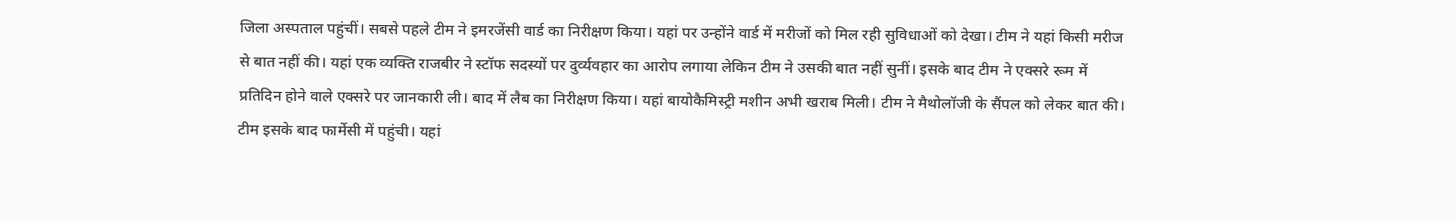जिला अस्पताल पहुंचीं। सबसे पहले टीम ने इमरजेंसी वार्ड का निरीक्षण किया। यहां पर उन्होंने वार्ड में मरीजों को मिल रही सुविधाओं को देखा। टीम ने यहां किसी मरीज से बात नहीं की। यहां एक व्यक्ति राजबीर ने स्टॉफ सदस्यों पर दुर्व्यवहार का आरोप लगाया लेकिन टीम ने उसकी बात नहीं सुनीं। इसके बाद टीम ने एक्सरे रूम में प्रतिदिन होने वाले एक्सरे पर जानकारी ली। बाद में लैब का निरीक्षण किया। यहां बायोकैमिस्ट्री मशीन अभी खराब मिली। टीम ने मैथोलॉजी के सैंपल को लेकर बात की। टीम इसके बाद फार्मेसी में पहुंची। यहां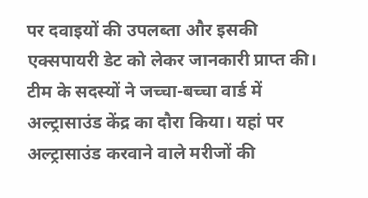पर दवाइयों की उपलब्ता और इसकी एक्सपायरी डेट को लेकर जानकारी प्राप्त की।
टीम के सदस्यों ने जच्चा-बच्चा वार्ड में अल्ट्रासाउंड केंद्र का दौरा किया। यहां पर अल्ट्रासाउंड करवाने वाले मरीजों की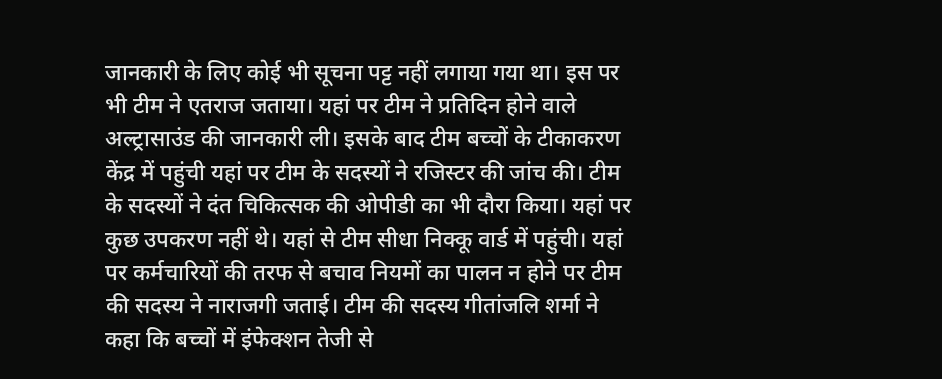जानकारी के लिए कोई भी सूचना पट्ट नहीं लगाया गया था। इस पर भी टीम ने एतराज जताया। यहां पर टीम ने प्रतिदिन होने वाले अल्ट्रासाउंड की जानकारी ली। इसके बाद टीम बच्चों के टीकाकरण केंद्र में पहुंची यहां पर टीम के सदस्यों ने रजिस्टर की जांच की। टीम के सदस्यों ने दंत चिकित्सक की ओपीडी का भी दौरा किया। यहां पर कुछ उपकरण नहीं थे। यहां से टीम सीधा निक्कू वार्ड में पहुंची। यहां पर कर्मचारियों की तरफ से बचाव नियमों का पालन न होने पर टीम की सदस्य ने नाराजगी जताई। टीम की सदस्य गीतांजलि शर्मा ने कहा कि बच्चों में इंफेक्शन तेजी से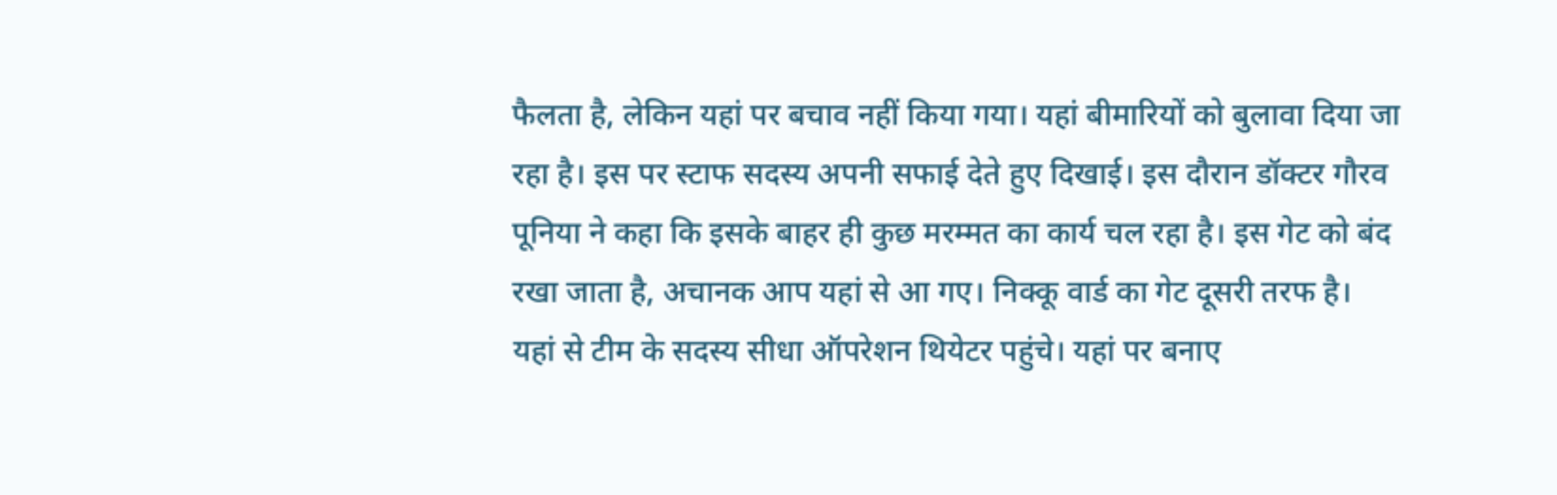फैलता है, लेकिन यहां पर बचाव नहीं किया गया। यहां बीमारियों को बुलावा दिया जा रहा है। इस पर स्टाफ सदस्य अपनी सफाई देते हुए दिखाई। इस दौरान डॉक्टर गौरव पूनिया ने कहा कि इसके बाहर ही कुछ मरम्मत का कार्य चल रहा है। इस गेट को बंद रखा जाता है, अचानक आप यहां से आ गए। निक्कू वार्ड का गेट दूसरी तरफ है।
यहां से टीम के सदस्य सीधा ऑपरेशन थियेटर पहुंचे। यहां पर बनाए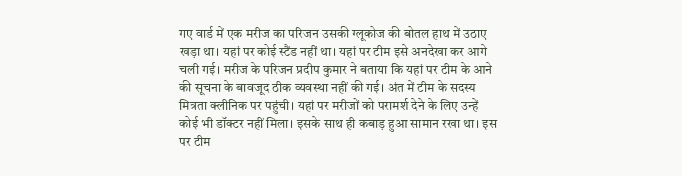गए वार्ड में एक मरीज का परिजन उसकी ग्लूकोज की बोतल हाथ में उठाए खड़ा था। यहां पर कोई स्टैंड नहीं था। यहां पर टीम इसे अनदेखा कर आगे चली गई। मरीज के परिजन प्रदीप कुमार ने बताया कि यहां पर टीम के आने की सूचना के बावजूद ठीक व्यवस्था नहीं की गई। अंत में टीम के सदस्य मित्रता क्लीनिक पर पहुंची। यहां पर मरीजों को परामर्श देने के लिए उन्हें कोई भी डॉक्टर नहीं मिला। इसके साथ ही कबाड़ हुआ सामान रखा था। इस पर टीम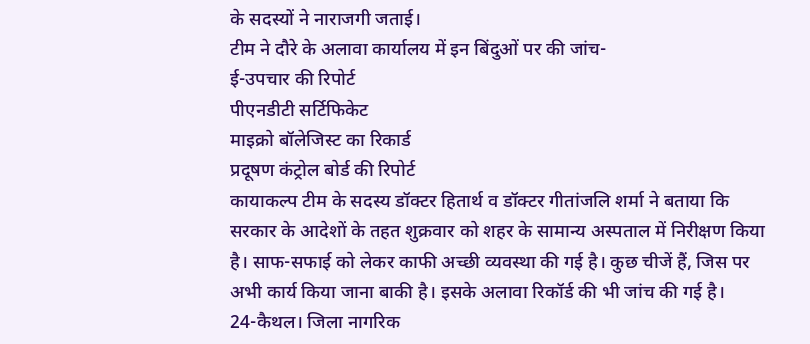के सदस्यों ने नाराजगी जताई।
टीम ने दौरे के अलावा कार्यालय में इन बिंदुओं पर की जांच-
ई-उपचार की रिपोर्ट
पीएनडीटी सर्टिफिकेट
माइक्रो बॉलेजिस्ट का रिकार्ड
प्रदूषण कंट्रोल बोर्ड की रिपोर्ट
कायाकल्प टीम के सदस्य डॉक्टर हितार्थ व डॉक्टर गीतांजलि शर्मा ने बताया कि सरकार के आदेशों के तहत शुक्रवार को शहर के सामान्य अस्पताल में निरीक्षण किया है। साफ-सफाई को लेकर काफी अच्छी व्यवस्था की गई है। कुछ चीजें हैं, जिस पर अभी कार्य किया जाना बाकी है। इसके अलावा रिकॉर्ड की भी जांच की गई है।
24-कैथल। जिला नागरिक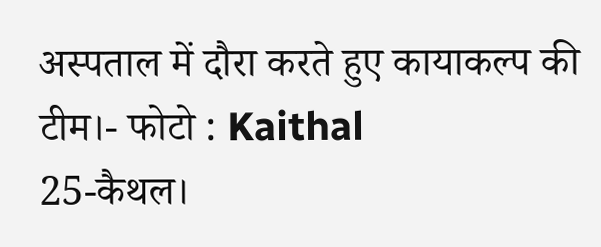अस्पताल में दौरा करते हुए कायाकल्प की टीम।- फोटो : Kaithal
25-कैथल।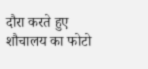दौरा करते हुए शौचालय का फोटो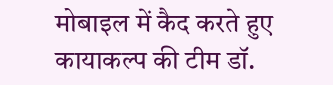मोबाइल में कैद करते हुए कायाकल्प की टीम डॉ.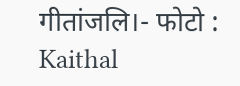गीतांजलि।- फोटो : Kaithal